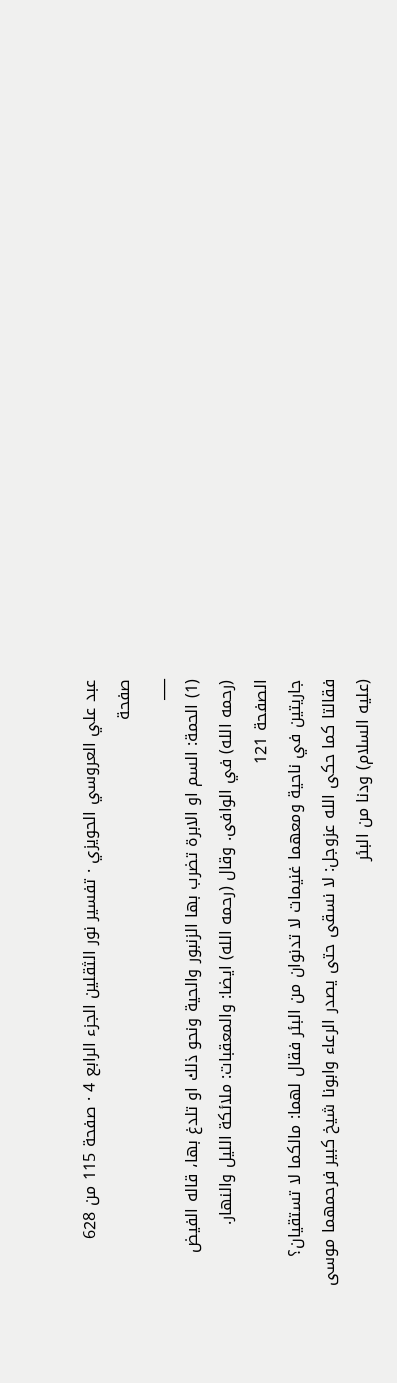عبد علي العروسي الحويزي · تفسير نور الثقلين الجزء الرابع 4 · صفحة 115 من 628
صفحة
___
(1) الحمة: السم او الابرة تضرب بها الزنبور والحية ونحو ذلك او تلدغ بها، قاله الفيض (رحمه الله) في الوافى. وقال (رحمه الله) ايضا: والمعقبات: ملائكة الليل والنهار.
الصفحة 121
جاريتين في ناحية ومعهما غنيمات لا تدنوان من البئر فقال لهما: مالكما لا تستقيان؟ فقالتا كما حكى الله عزوجل: لا نسقى حتى يصدر الرعاء وابونا شيخ كبير فرحمهما موسى (عليه السلام) ودنا من البئر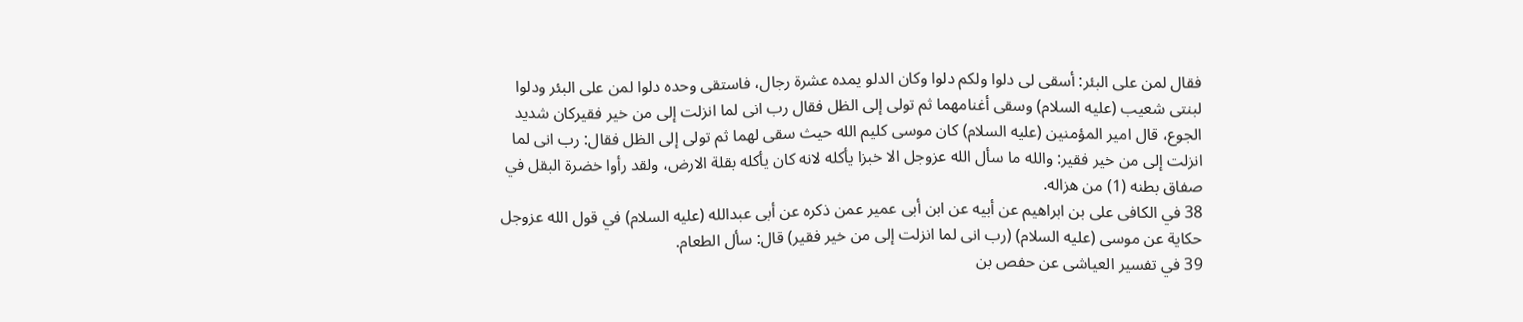فقال لمن على البئر: أسقى لى دلوا ولكم دلوا وكان الدلو يمده عشرة رجال، فاستقى وحده دلوا لمن على البئر ودلوا لبنتى شعيب (عليه السلام) وسقى أغنامهما ثم تولى إلى الظل فقال رب انى لما انزلت إلى من خير فقيركان شديد الجوع، قال امير المؤمنين (عليه السلام) كان موسى كليم الله حيث سقى لهما ثم تولى إلى الظل فقال: رب انى لما انزلت إلى من خير فقير: والله ما سأل الله عزوجل الا خبزا يأكله لانه كان يأكله بقلة الارض، ولقد رأوا خضرة البقل في صفاق بطنه (1) من هزاله.
38 في الكافى على بن ابراهيم عن أبيه عن ابن أبى عمير عمن ذكره عن أبى عبدالله (عليه السلام) في قول الله عزوجل حكاية عن موسى (عليه السلام) (رب انى لما انزلت إلى من خير فقير) قال: سأل الطعام.
39 في تفسير العياشى عن حفص بن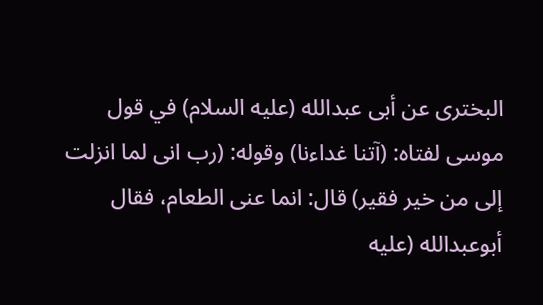البخترى عن أبى عبدالله (عليه السلام) في قول موسى لفتاه: (آتنا غداءنا) وقوله: (رب انى لما انزلت إلى من خير فقير) قال: انما عنى الطعام، فقال أبوعبدالله (عليه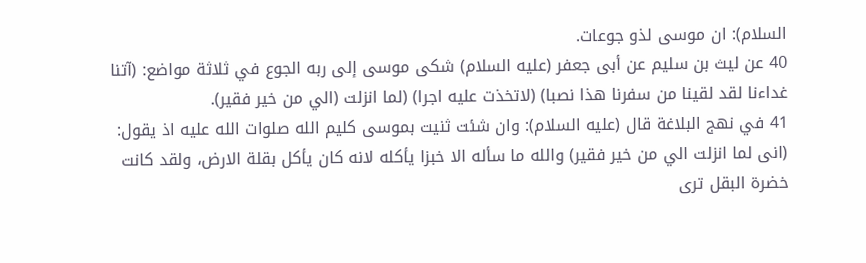السلام): ان موسى لذو جوعات.
40 عن ليث بن سليم عن أبى جعفر (عليه السلام) شكى موسى إلى ربه الجوع في ثلاثة مواضع: (آتنا غداءنا لقد لقينا من سفرنا هذا نصبا) (لاتخذت عليه اجرا) (لما انزلت (الي من خير فقير).
41 في نهج البلاغة قال (عليه السلام): وان شئت ثنيت بموسى كليم الله صلوات الله عليه اذ يقول: (انى لما انزلت الي من خير فقير) والله ما سأله الا خبزا يأكله لانه كان يأكل بقلة الارض، ولقد كانت خضرة البقل ترى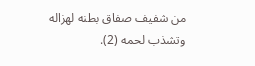من شفيف صفاق بطنه لهزاله وتشذب لحمه (2).